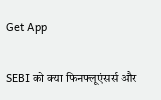Get App

SEBI को क्या फिनफ्लूएंसर्स और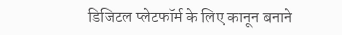डिजिटल प्लेटफॉर्म के लिए कानून बनाने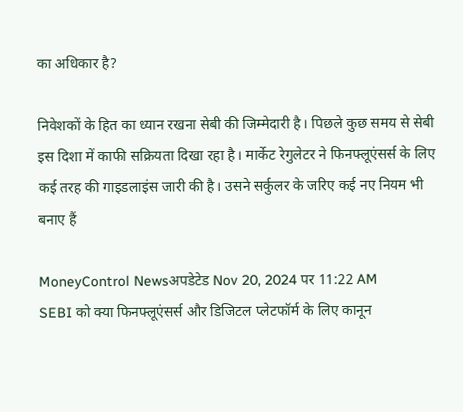का अधिकार है?

निवेशकों के हित का ध्यान रखना सेबी की जिम्मेदारी है। पिछले कुछ समय से सेबी इस दिशा में काफी सक्रियता दिखा रहा है। मार्केट रेगुलेटर ने फिनफ्लूएंसर्स के लिए कई तरह की गाइडलाइंस जारी की है। उसने सर्कुलर के जरिए कई नए नियम भी बनाए हैं

MoneyControl Newsअपडेटेड Nov 20, 2024 पर 11:22 AM
SEBI को क्या फिनफ्लूएंसर्स और डिजिटल प्लेटफॉर्म के लिए कानून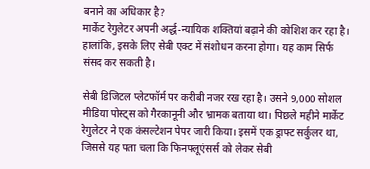बनाने का अधिकार है?
मार्केट रेगुलेटर अपनी अर्द्ध-न्यायिक शक्तियां बढ़ाने की कोशिश कर रहा है। हालांकि, इसके लिए सेबी एक्ट में संशोधन करना होगा। यह काम सिर्फ संसद कर सकती है।

सेबी डिजिटल प्लेटफॉर्म पर करीबी नजर रख रहा है। उसने 9,000 सोशल मीडिया पोस्ट्स को गैरकानूनी और भ्रामक बताया था। पिछले महीने मार्केट रेगुलेटर ने एक कंसल्टेशन पेपर जारी किया। इसमें एक ड्राफ्ट सर्कुलर था, जिससे यह पता चला कि फिनफ्लूएंसर्स को लेकर सेबी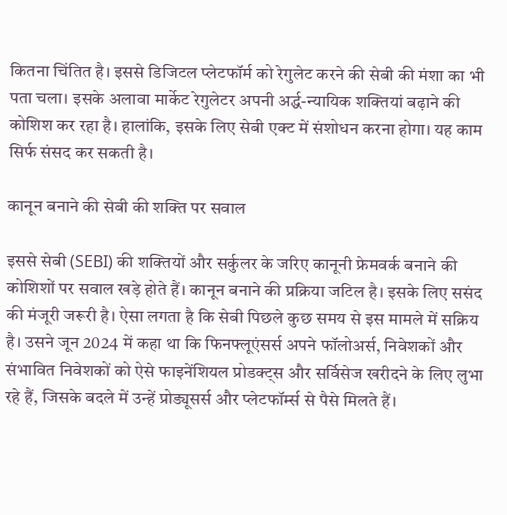कितना चिंतित है। इससे डिजिटल प्लेटफॉर्म को रेगुलेट करने की सेबी की मंशा का भी पता चला। इसके अलावा मार्केट रेगुलेटर अपनी अर्द्ध-न्यायिक शक्तियां बढ़ाने की कोशिश कर रहा है। हालांकि, इसके लिए सेबी एक्ट में संशोधन करना होगा। यह काम सिर्फ संसद कर सकती है।

कानून बनाने की सेबी की शक्ति पर सवाल

इससे सेबी (SEBI) की शक्तियों और सर्कुलर के जरिए कानूनी फ्रेमवर्क बनाने की कोशिशों पर सवाल खड़े होते हैं। कानून बनाने की प्रक्रिया जटिल है। इसके लिए ससंद की मंजूरी जरूरी है। ऐसा लगता है कि सेबी पिछले कुछ समय से इस मामले में सक्रिय है। उसने जून 2024 में कहा था कि फिनफ्लूएंसर्स अपने फॉलोअर्स, निवेशकों और संभावित निवेशकों को ऐसे फाइनेंशियल प्रोडक्ट्स और सर्विसेज खरीदने के लिए लुभा रहे हैं, जिसके बदले में उन्हें प्रोड्यूसर्स और प्लेटफॉर्म्स से पैसे मिलते हैं।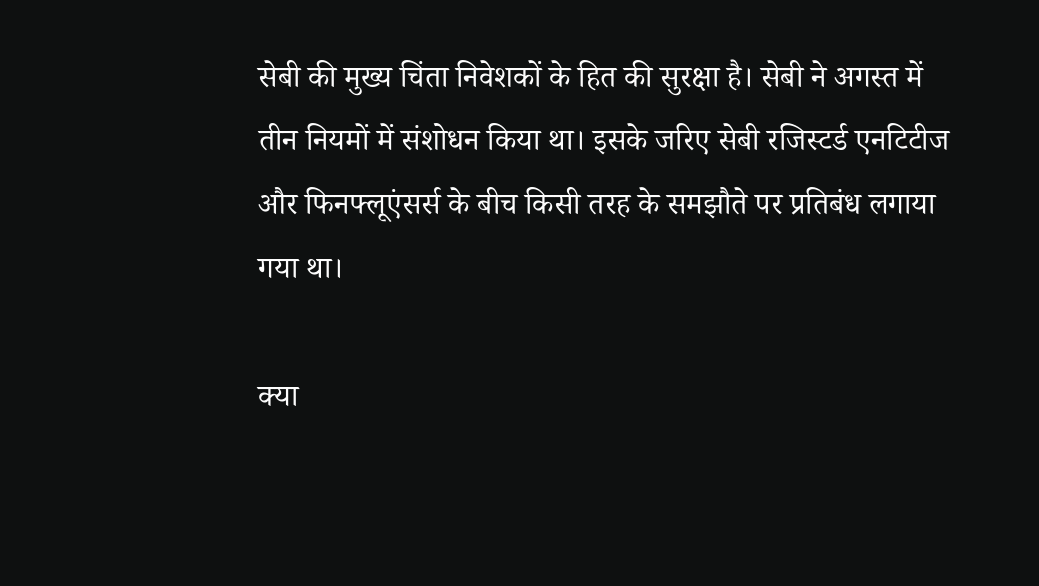सेबी की मुख्य चिंता निवेशकों के हित की सुरक्षा है। सेबी ने अगस्त में तीन नियमों में संशोधन किया था। इसके जरिए सेबी रजिस्टर्ड एनटिटीज और फिनफ्लूएंसर्स के बीच किसी तरह के समझौते पर प्रतिबंध लगाया गया था।

क्या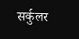सर्कुलर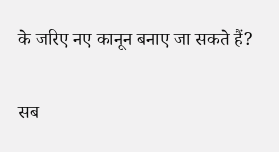के जरिए नए कानून बनाए जा सकते हैं?

सब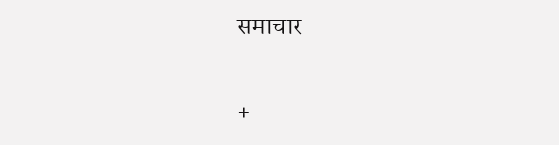समाचार

+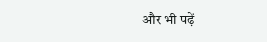और भी पढ़ें